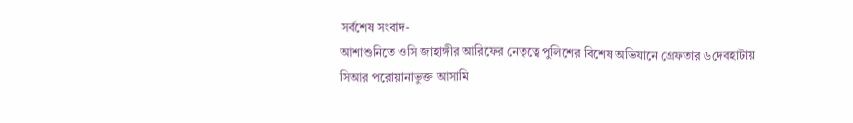সর্বশেষ সংবাদ-
আশাশুনিতে ওসি জাহাঙ্গীর আরিফের নেতৃত্বে পুলিশের বিশেষ অভিযানে গ্রেফতার ৬দেবহাটায় সিআর পরোয়ানাভুক্ত আসামি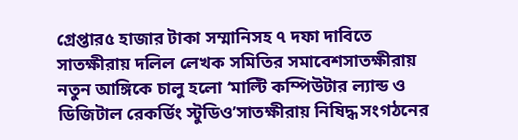গ্রেপ্তার৫ হাজার টাকা সম্মানিসহ ৭ দফা দাবিতে সাতক্ষীরায় দলিল লেখক সমিতির সমাবেশসাতক্ষীরায় নতুন আঙ্গিকে চালু হলো ‘মাল্টি কম্পিউটার ল্যান্ড ও ডিজিটাল রেকর্ডিং স্টুডিও’সাতক্ষীরায় নিষিদ্ধ সংগঠনের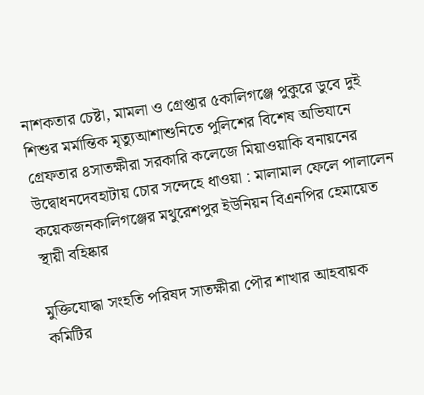নাশকতার চেষ্টা, মামলা ও গ্রেপ্তার ৫কালিগঞ্জে পুকুরে ডুবে দুই শিশুর মর্মান্তিক মৃত্যুআশাশুনিতে পুলিশের বিশেষ অভিযানে গ্রেফতার ৪সাতক্ষীরা সরকারি কলেজে মিয়াওয়াকি বনায়নের উদ্বোধনদেবহাটায় চোর সন্দেহে ধাওয়া : মালামাল ফেলে পালালেন কয়েকজনকালিগঞ্জের মথুরেশপুর ইউনিয়ন বিএনপির হেমায়েত স্থায়ী বহিষ্কার

মুক্তিযোদ্ধা সংহতি পরিষদ সাতক্ষীরা পৌর শাখার আহবায়ক কমিটির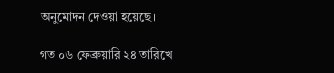অনুমোদন দেওয়া হয়েছে।

গত ০৬ ফেব্রুয়ারি ২৪ তারিখে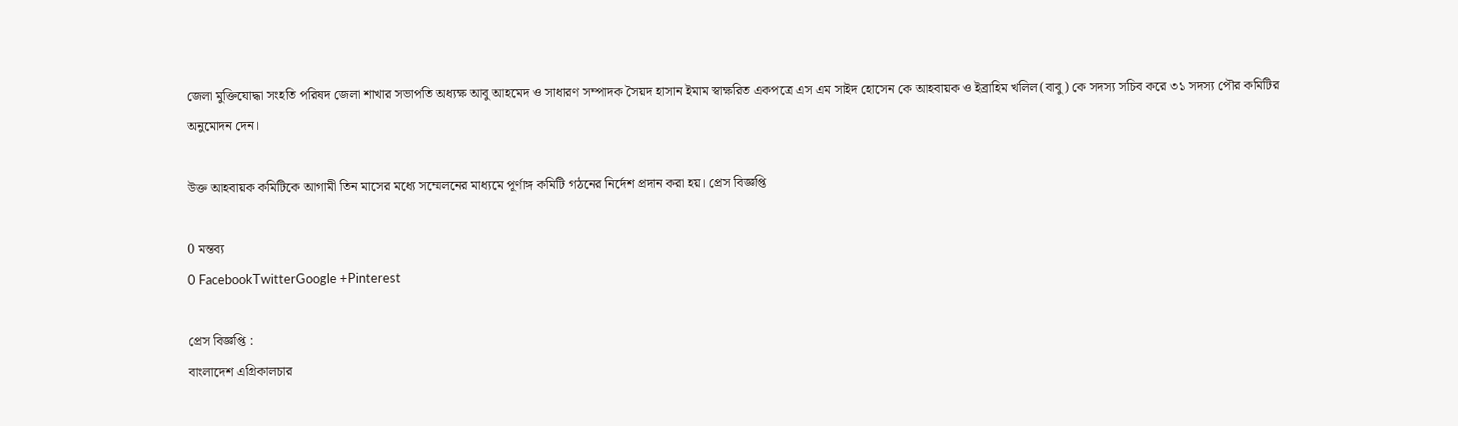জেলা মুক্তিযোদ্ধা সংহতি পরিষদ জেলা শাখার সভাপতি অধ্যক্ষ আবু আহমেদ ও সাধারণ সম্পাদক সৈয়দ হাসান ইমাম স্বাক্ষরিত একপত্রে এস এম সাইদ হোসেন কে আহবায়ক ও ইব্রাহিম খলিল(বাবু) কে সদস্য সচিব করে ৩১ সদস্য পৌর কমিটির অনুমোদন দেন।

উক্ত আহবায়ক কমিটিকে আগামী তিন মাসের মধ্যে সম্মেলনের মাধ্যমে পূর্ণাঙ্গ কমিটি গঠনের নির্দেশ প্রদান করা হয়। প্রেস বিজ্ঞপ্তি

0 মন্তব্য
0 FacebookTwitterGoogle +Pinterest

প্রেস বিজ্ঞপ্তি :
বাংলাদেশ এগ্রিকালচার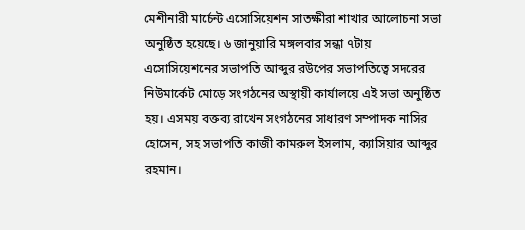মেশীনারী মার্চেন্ট এসোসিয়েশন সাতক্ষীরা শাখার আলোচনা সভা অনুষ্ঠিত হয়েছে। ৬ জানুয়ারি মঙ্গলবার সন্ধা ৭টায় এসোসিয়েশনের সভাপতি আব্দুর রউপের সভাপতিত্বে সদরের নিউমার্কেট মোড়ে সংগঠনের অস্থায়ী কার্যালয়ে এই সভা অনুষ্ঠিত হয়। এসময় বক্তব্য রাখেন সংগঠনের সাধারণ সম্পাদক নাসির হোসেন, সহ সভাপতি কাজী কামরুল ইসলাম, ক্যাসিয়ার আব্দুর রহমান।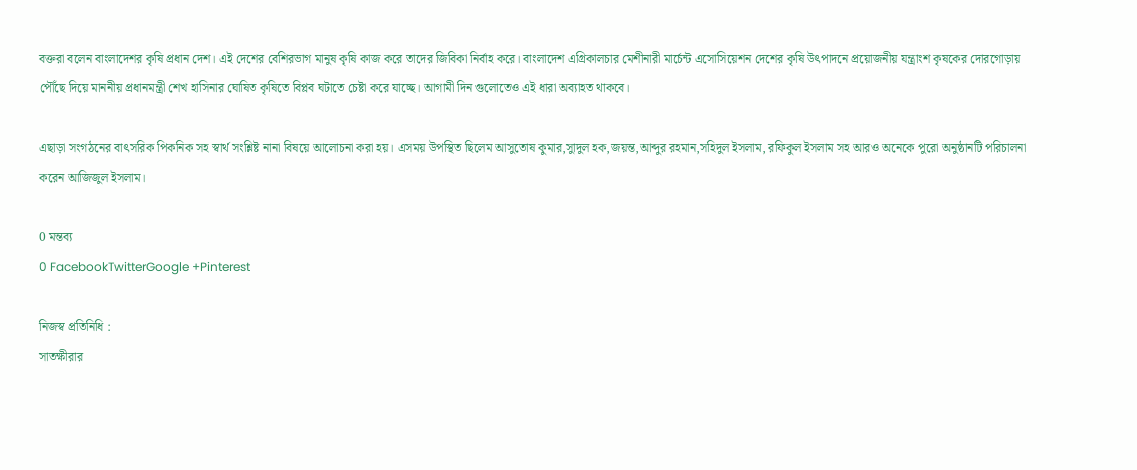বক্তরা বলেন বাংলাদেশর কৃষি প্রধান দেশ। এই দেশের বেশিরভাগ মানুষ কৃষি কাজ করে তাদের জিবিকা নির্বাহ করে। বাংলাদেশ এগ্রিকালচার মেশীনারী মার্চেন্ট এসোসিয়েশন দেশের কৃষি উৎপাদনে প্রয়োজনীয় যন্ত্রাংশ কৃষকের দোরগোড়ায় পৌঁছে দিয়ে মাননীয় প্রধানমন্ত্রী শেখ হাসিনার ঘোষিত কৃষিতে বিপ্লব ঘটাতে চেষ্টা করে যাচ্ছে। আগামী দিন গুলোতেও এই ধারা অব্যাহত থাকবে।

এছাড়া সংগঠনের বাৎসরিক পিকনিক সহ স্বার্থ সংশ্লিষ্ট নানা বিষয়ে আলোচনা করা হয়। এসময় উপস্থিত ছিলেম আসুতোষ কুমার,সাুদুল হক,জয়ন্ত,আব্দুর রহমান,সহিদুল ইসলাম, রফিকুল ইসলাম সহ আরও অনেকে পুরো অনুষ্ঠানটি পরিচালনা করেন আজিজুল ইসলাম।

0 মন্তব্য
0 FacebookTwitterGoogle +Pinterest

নিজস্ব প্রতিনিধি :
সাতক্ষীরার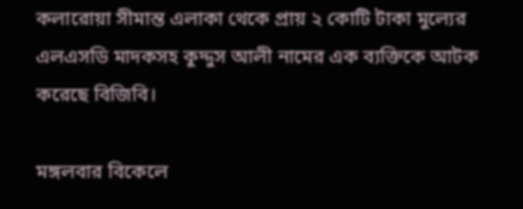কলারোয়া সীমান্ত এলাকা থেকে প্রায় ২ কোটি টাকা মুল্যের এলএসডি মাদকসহ কুদ্দুস আলী নামের এক ব্যক্তিকে আটক করেছে বিজিবি।

মঙ্গলবার বিকেলে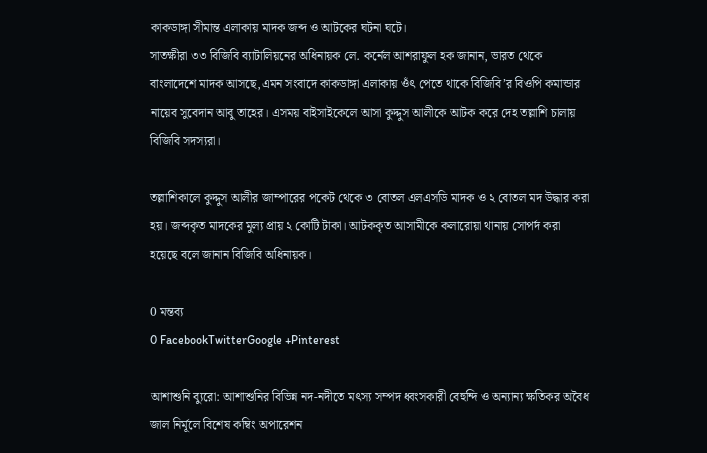কাকডাঙ্গা সীমান্ত এলাকায় মাদক জব্দ ও আটকের ঘটনা ঘটে।
সাতক্ষীরা ৩৩ বিজিবি ব্যাটালিয়নের অধিনায়ক লে. কর্নেল আশরাফুল হক জানান, ভারত থেকে বাংলাদেশে মাদক আসছে,এমন সংবাদে কাকডাঙ্গা এলাকায় ওঁৎ পেতে থাকে বিজিবি’র বিওপি কমান্ডার নায়েব সুবেদান আবু তাহের। এসময় বাইসাইকেলে আসা কুদ্দুস আলীকে আটক করে দেহ তল্লাশি চালায় বিজিবি সদস্যরা।

তল্লাশিকালে কুদ্দুস আলীর জাম্পারের পকেট থেকে ৩ বোতল এলএসডি মাদক ও ২ বোতল মদ উদ্ধার করা হয়। জব্দকৃত মাদকের মুল্য প্রায় ২ কোটি টাকা। আটককৃত আসামীকে কলারোয়া থানায় সোপর্দ করা হয়েছে বলে জানান বিজিবি অধিনায়ক।

0 মন্তব্য
0 FacebookTwitterGoogle +Pinterest

আশাশুনি ব‍্যুরো: আশাশুনির বিভিন্ন নদ-নদীতে মৎস্য সম্পদ ধ্বংসকারী বেহুন্দি ও অন্যান্য ক্ষতিকর অবৈধ জাল নির্মূলে বিশেষ কম্বিং অপারেশন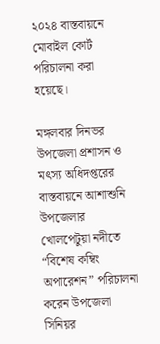২০২৪ বাস্তবায়নে মোবাইল কোর্ট পরিচালনা করা হয়েছে।

মঙ্গলবার দিনভর উপজেলা প্রশাসন ও মৎস্য অধিদপ্তরের বাস্তবায়নে আশাশুনি উপজেলার খোলপেটুয়া নদীতে “বিশেষ কম্বিং অপারেশন” পরিচালনা করেন উপজেলা সিনিয়র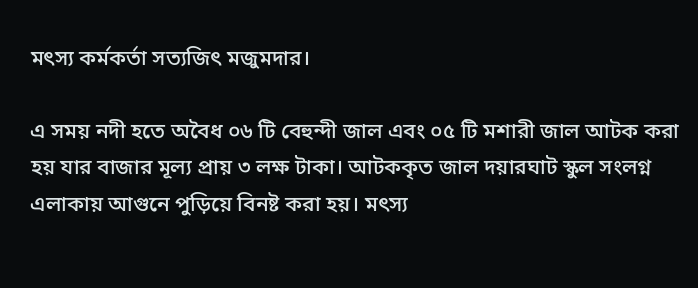মৎস্য কর্মকর্তা সত্যজিৎ মজুমদার।

এ সময় নদী হতে অবৈধ ০৬ টি বেহুন্দী জাল এবং ০৫ টি মশারী জাল আটক করা হয় যার বাজার মূল্য প্রায় ৩ লক্ষ টাকা। আটককৃত জাল দয়ারঘাট স্কুল সংলগ্ন এলাকায় আগুনে পুড়িয়ে বিনষ্ট করা হয়। মৎস্য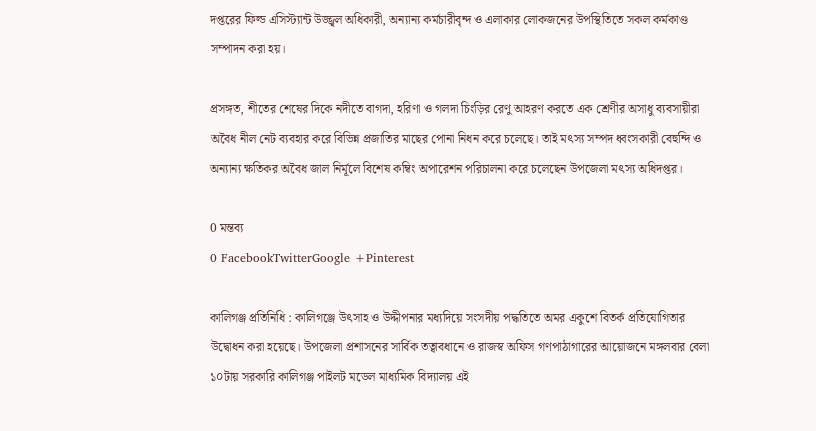দপ্তরের ফিল্ড এসিস্ট্যান্ট উজ্জ্বল অধিকারী, অন্যান্য কর্মচারীবৃন্দ ও এলাকার লোকজনের উপস্থিতিতে সকল কর্মকাণ্ড সম্পাদন করা হয়।

প্রসঙ্গত, শীতের শেষের দিকে নদীতে বাগদা, হরিণা ও গলদা চিংড়ির রেণু আহরণ করতে এক শ্রেণীর অসাধু ব্যবসায়ীরা অবৈধ নীল নেট ব্যবহার করে বিভিন্ন প্রজাতির মাছের পোনা নিধন করে চলেছে। তাই মৎস্য সম্পদ ধ্বংসকারী বেহুন্দি ও অন্যান্য ক্ষতিকর অবৈধ জাল নির্মূলে বিশেষ কম্বিং অপারেশন পরিচালনা করে চলেছেন উপজেলা মৎস্য অধিদপ্তর।

0 মন্তব্য
0 FacebookTwitterGoogle +Pinterest

কালিগঞ্জ প্রতিনিধি : কালিগঞ্জে উৎসাহ ও উদ্দীপনার মধ্যদিয়ে সংসদীয় পদ্ধতিতে অমর একুশে বিতর্ক প্রতিযোগিতার উদ্বোধন করা হয়েছে। উপজেলা প্রশাসনের সার্বিক তত্বাবধানে ও রাজস্ব অফিস গণপাঠাগারের আয়োজনে মঙ্গলবার বেলা ১০টায় সরকারি কালিগঞ্জ পাইলট মডেল মাধ্যমিক বিদ্যালয় এই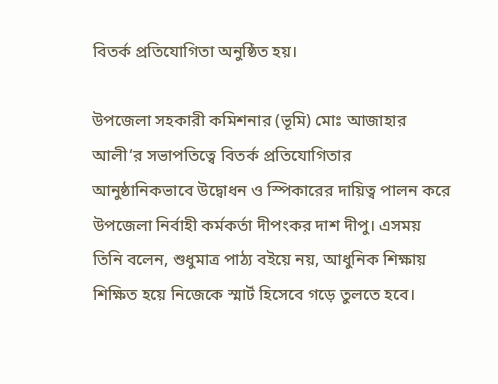বিতর্ক প্রতিযোগিতা অনুষ্ঠিত হয়।

উপজেলা সহকারী কমিশনার (ভূমি) মোঃ আজাহার আলী‘র সভাপতিত্বে বিতর্ক প্রতিযোগিতার আনুষ্ঠানিকভাবে উদ্বোধন ও স্পিকারের দায়িত্ব পালন করে উপজেলা নির্বাহী কর্মকর্তা দীপংকর দাশ দীপু। এসময় তিনি বলেন, শুধুমাত্র পাঠ্য বইয়ে নয়, আধুনিক শিক্ষায় শিক্ষিত হয়ে নিজেকে স্মার্ট হিসেবে গড়ে তুলতে হবে।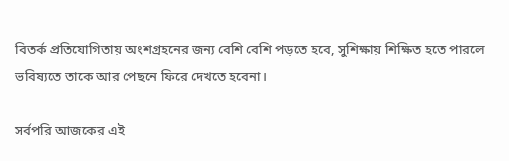বিতর্ক প্রতিযোগিতায় অংশগ্রহনের জন্য বেশি বেশি পড়তে হবে, সুশিক্ষায় শিক্ষিত হতে পারলে ভবিষ্যতে তাকে আর পেছনে ফিরে দেখতে হবেনা।

সর্বপরি আজকের এই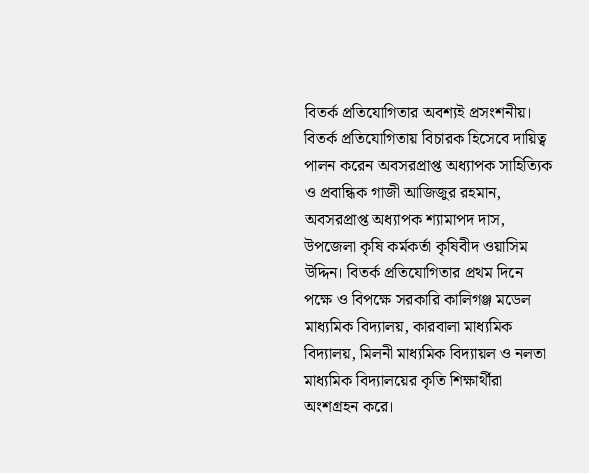বিতর্ক প্রতিযোগিতার অবশ্যই প্রসংশনীয়। বিতর্ক প্রতিযোগিতায় বিচারক হিসেবে দায়িত্ব পালন করেন অবসরপ্রাপ্ত অধ্যাপক সাহিত্যিক ও প্রবান্ধিক গাজী আজিজুর রহমান, অবসরপ্রাপ্ত অধ্যাপক শ্যামাপদ দাস, উপজেলা কৃষি কর্মকর্তা কৃষিবীদ ওয়াসিম উদ্দিন। বিতর্ক প্রতিযোগিতার প্রথম দিনে পক্ষে ও বিপক্ষে সরকারি কালিগঞ্জ মডেল মাধ্যমিক বিদ্যালয়, কারবালা মাধ্যমিক বিদ্যালয়, মিলনী মাধ্যমিক বিদ্যায়ল ও নলতা মাধ্যমিক বিদ্যালয়ের কৃতি শিক্ষার্থীরা অংশগ্রহন করে।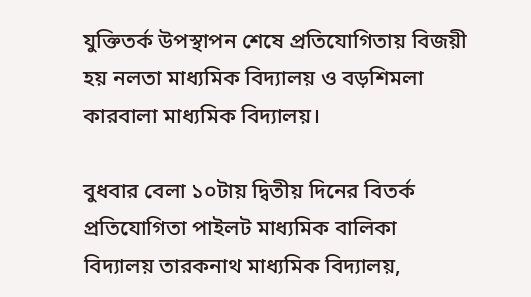যুক্তিতর্ক উপস্থাপন শেষে প্রতিযোগিতায় বিজয়ী হয় নলতা মাধ্যমিক বিদ্যালয় ও বড়শিমলা কারবালা মাধ্যমিক বিদ্যালয়।

বুধবার বেলা ১০টায় দ্বিতীয় দিনের বিতর্ক প্রতিযোগিতা পাইলট মাধ্যমিক বালিকা বিদ্যালয় তারকনাথ মাধ্যমিক বিদ্যালয়,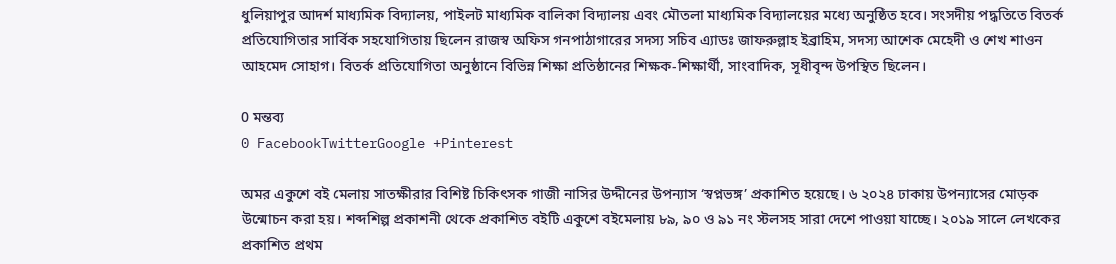ধুলিয়াপুর আদর্শ মাধ্যমিক বিদ্যালয়, পাইলট মাধ্যমিক বালিকা বিদ্যালয় এবং মৌতলা মাধ্যমিক বিদ্যালয়ের মধ্যে অনুষ্ঠিত হবে। সংসদীয় পদ্ধতিতে বিতর্ক প্রতিযোগিতার সার্বিক সহযোগিতায় ছিলেন রাজস্ব অফিস গনপাঠাগারের সদস্য সচিব এ্যাডঃ জাফরুল্লাহ ইব্রাহিম, সদস্য আশেক মেহেদী ও শেখ শাওন আহমেদ সোহাগ। বিতর্ক প্রতিযোগিতা অনুষ্ঠানে বিভিন্ন শিক্ষা প্রতিষ্ঠানের শিক্ষক-শিক্ষার্থী, সাংবাদিক, সূধীবৃন্দ উপস্থিত ছিলেন।

0 মন্তব্য
0 FacebookTwitterGoogle +Pinterest

অমর একুশে বই মেলায় সাতক্ষীরার বিশিষ্ট চিকিৎসক গাজী নাসির উদ্দীনের উপন্যাস ‘স্বপ্নভঙ্গ’ প্রকাশিত হয়েছে। ৬ ২০২৪ ঢাকায় উপন্যাসের মোড়ক উন্মোচন করা হয়। শব্দশিল্প প্রকাশনী থেকে প্রকাশিত বইটি একুশে বইমেলায় ৮৯, ৯০ ও ৯১ নং স্টলসহ সারা দেশে পাওয়া যাচ্ছে। ২০১৯ সালে লেখকের প্রকাশিত প্রথম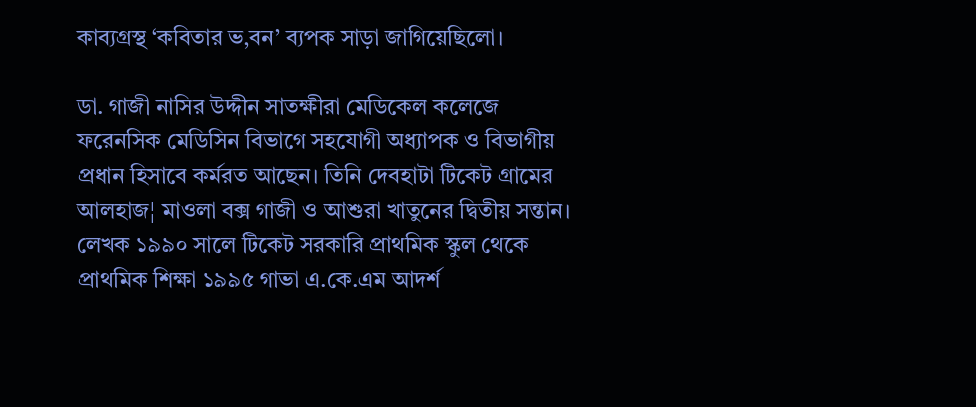কাব্যগ্রস্থ ‘কবিতার ভ‚বন’ ব্যপক সাড়া জাগিয়েছিলো।

ডা. গাজী নাসির উদ্দীন সাতক্ষীরা মেডিকেল কলেজে ফরেনসিক মেডিসিন বিভাগে সহযোগী অধ্যাপক ও বিভাগীয় প্রধান হিসাবে কর্মরত আছেন। তিনি দেবহাটা টিকেট গ্রামের আলহাজ¦ মাওলা বক্স গাজী ও আশুরা খাতুনের দ্বিতীয় সন্তান। লেখক ১৯৯০ সালে টিকেট সরকারি প্রাথমিক স্কুল থেকে প্রাথমিক শিক্ষা ১৯৯৫ গাভা এ.কে.এম আদর্শ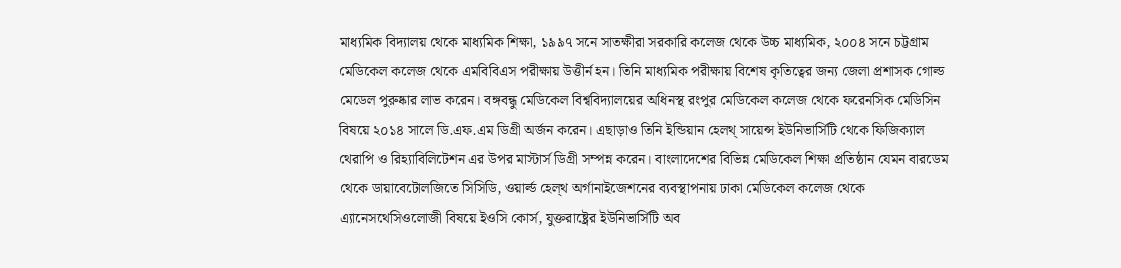মাধ্যমিক বিদ্যালয় থেকে মাধ্যমিক শিক্ষা, ১৯৯৭ সনে সাতক্ষীরা সরকারি কলেজ থেকে উচ্চ মাধ্যমিক, ২০০৪ সনে চট্টগ্রাম মেডিকেল কলেজ থেকে এমবিবিএস পরীক্ষায় উত্তীর্ন হন। তিনি মাধ্যমিক পরীক্ষায় বিশেষ কৃতিত্বের জন্য জেলা প্রশাসক গোল্ড মেডেল পুরুষ্কার লাভ করেন। বঙ্গবন্ধু মেডিকেল বিশ্ববিদ্যালয়ের অধিনস্থ রংপুর মেডিকেল কলেজ থেকে ফরেনসিক মেডিসিন বিষয়ে ২০১৪ সালে ডি.এফ.এম ডিগ্রী অর্জন করেন। এছাড়াও তিনি ইন্ডিয়ান হেলথ্ সায়েন্স ইউনিভার্সিটি থেকে ফিজিক্যাল থেরাপি ও রিহ্যাবিলিটেশন এর উপর মাস্টার্স ডিগ্রী সম্পন্ন করেন। বাংলাদেশের বিভিন্ন মেডিকেল শিক্ষা প্রতিষ্ঠান যেমন বারডেম থেকে ডায়াবেটোলজিতে সিসিডি, ওয়ার্ল্ড হেল্থ অর্গানাইজেশনের ব্যবস্থাপনায় ঢাকা মেডিকেল কলেজ থেকে এ্যানেসথেসিওলোজী বিষয়ে ইওসি কোর্স, যুক্তরাষ্ট্রের ইউনিভার্সিটি অব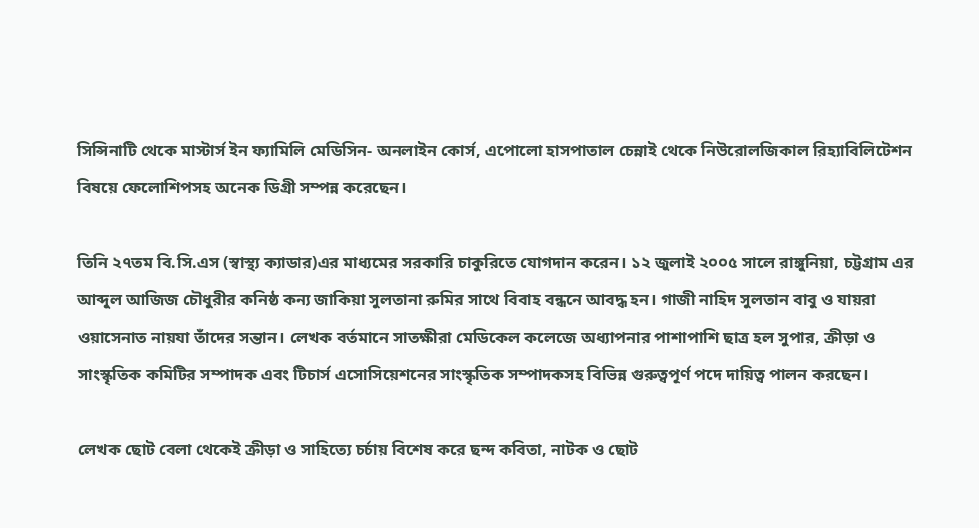সিন্সিনাটি থেকে মাস্টার্স ইন ফ্যামিলি মেডিসিন- অনলাইন কোর্স, এপোলো হাসপাতাল চেন্নাই থেকে নিউরোলজিকাল রিহ্যাবিলিটেশন বিষয়ে ফেলোশিপসহ অনেক ডিগ্রী সম্পন্ন করেছেন।

তিনি ২৭তম বি.সি.এস (স্বাস্থ্য ক্যাডার)এর মাধ্যমের সরকারি চাকুরিতে যোগদান করেন। ১২ জুলাই ২০০৫ সালে রাঙ্গুনিয়া, চট্টগ্রাম এর আব্দুল আজিজ চৌধুরীর কনিষ্ঠ কন্য জাকিয়া সুলতানা রুমির সাথে বিবাহ বন্ধনে আবদ্ধ হন। গাজী নাহিদ সুলতান বাবু ও যায়রা ওয়াসেনাত নায়যা তাঁদের সন্তান। লেখক বর্তমানে সাতক্ষীরা মেডিকেল কলেজে অধ্যাপনার পাশাপাশি ছাত্র হল সুপার, ক্রীড়া ও সাংস্কৃতিক কমিটির সম্পাদক এবং টিচার্স এসোসিয়েশনের সাংস্কৃতিক সম্পাদকসহ বিভিন্ন গুরুত্বপূর্ণ পদে দায়িত্ব পালন করছেন।

লেখক ছোট বেলা থেকেই ক্রীড়া ও সাহিত্যে চর্চায় বিশেষ করে ছন্দ কবিতা, নাটক ও ছোট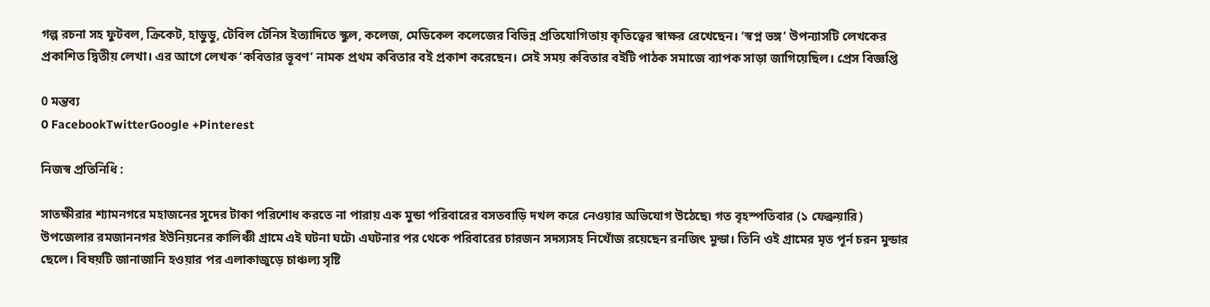গল্প রচনা সহ ফুটবল, ক্রিকেট, হাডুডু, টেবিল টেনিস ইত্যাদিতে স্কুল, কলেজ, মেডিকেল কলেজের বিভিন্ন প্রতিযোগিতায় কৃতিত্বের স্বাক্ষর রেখেছেন। ‘স্বপ্ন ভঙ্গ’ উপন্যাসটি লেখকের প্রকাশিত দ্বিতীয় লেখা। এর আগে লেখক ‘কবিতার ভূবণ’ নামক প্রথম কবিতার বই প্রকাশ করেছেন। সেই সময় কবিতার বইটি পাঠক সমাজে ব্যাপক সাড়া জাগিয়েছিল। প্রেস বিজ্ঞপ্তি

0 মন্তব্য
0 FacebookTwitterGoogle +Pinterest

নিজস্ব প্রতিনিধি :

সাতক্ষীরার শ্যামনগরে মহাজনের সুদের টাকা পরিশোধ করতে না পারায় এক মুন্ডা পরিবারের বসতবাড়ি দখল করে নেওয়ার অভিযোগ উঠেছে৷ গত বৃহস্পতিবার (১ ফেব্রুয়ারি) উপজেলার রমজাননগর ইউনিয়নের কালিঞ্চী গ্রামে এই ঘটনা ঘটে৷ এঘটনার পর থেকে পরিবারের চারজন সদস্যসহ নিখোঁজ রয়েছেন রনজিৎ মুন্ডা। তিনি ওই গ্রামের মৃত পূর্ন চরন মুন্ডার ছেলে। বিষয়টি জানাজানি হওয়ার পর এলাকাজুড়ে চাঞ্চল্য সৃষ্টি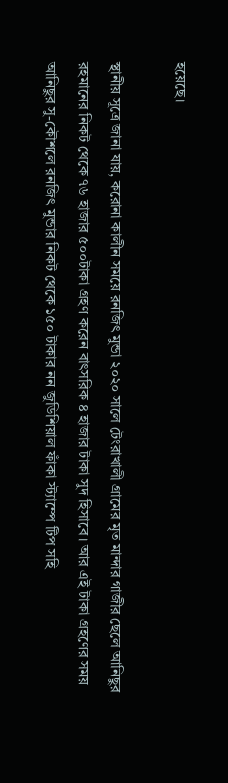হয়েছে।

স্থানীয় সূত্রে জানা যায়, করোনা কালীন সময়ে রনজিৎ মুন্ডা ২০২০ সালে টেংরাখালী গ্রামের মৃত মান্দার গাজীর ছেলে আনিছুর রহমানের নিকট থেকে ৭৬ হাজার ৫০০টাকা গ্রহণ করেন বাৎসরিক ৪ হাজার টাকা সুদ হিসাবে। আর এই টাকা গ্রহণের সময় আনিছুর সু-কৌশলে রনজিৎ মুন্ডার নিকট থেকে ১৫০ টাকার নন জুডিশিয়াল ফাঁকা স্ট্যাম্পে টিপ সহি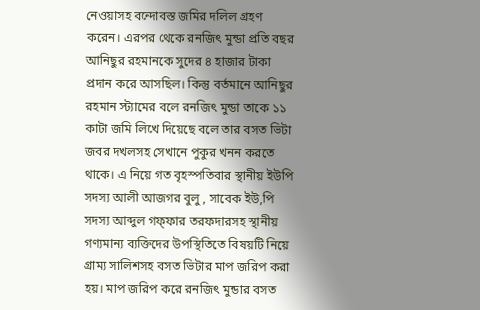নেওয়াসহ বন্দোবস্ত জমির দলিল গ্রহণ করেন। এরপর থেকে রনজিৎ মুন্ডা প্রতি বছর আনিছুর রহমানকে সুদের ৪ হাজার টাকা প্রদান করে আসছিল। কিন্তু বর্তমানে আনিছুর রহমান স্ট্যামের বলে রনজিৎ মুন্ডা তাকে ১১ কাটা জমি লিখে দিয়েছে বলে তার বসত ভিটা জবর দখলসহ সেখানে পুকুর খনন করতে থাকে। এ নিয়ে গত বৃহস্পতিবার স্থানীয় ইউপি সদস্য আলী আজগর বুলু , সাবেক ইউ,পি সদস্য আব্দুল গফ্ফার তরফদারসহ স্থানীয় গণ্যমান্য ব্যক্তিদের উপস্থিতিতে বিষয়টি নিয়ে গ্রাম্য সালিশসহ বসত ভিটার মাপ জরিপ করা হয়। মাপ জরিপ করে রনজিৎ মুন্ডার বসত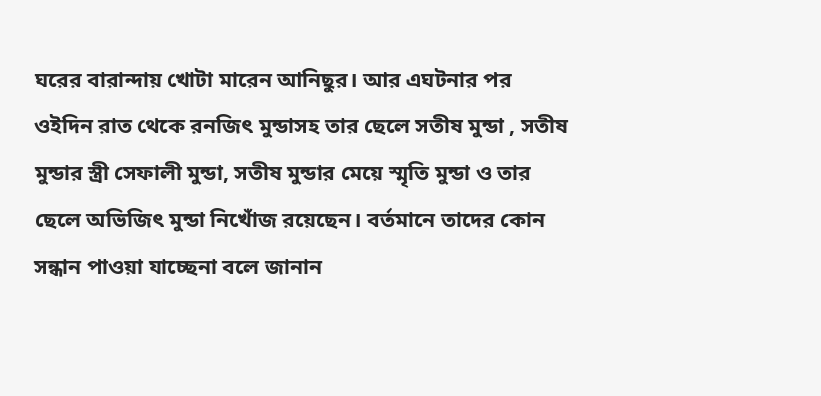ঘরের বারান্দায় খোটা মারেন আনিছুর। আর এঘটনার পর ওইদিন রাত থেকে রনজিৎ মুন্ডাসহ তার ছেলে সতীষ মুন্ডা , সতীষ মুন্ডার স্ত্রী সেফালী মুন্ডা, সতীষ মুন্ডার মেয়ে স্মৃতি মুন্ডা ও তার ছেলে অভিজিৎ মুন্ডা নিখোঁজ রয়েছেন। বর্তমানে তাদের কোন সন্ধান পাওয়া যাচ্ছেনা বলে জানান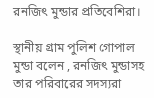রনজিৎ মুন্ডার প্রতিবেশিরা।

স্থানীয় গ্রাম পুলিশ গোপাল মুন্ডা বলেন , রনজিৎ মুন্ডাসহ তার পরিবারের সদস্যরা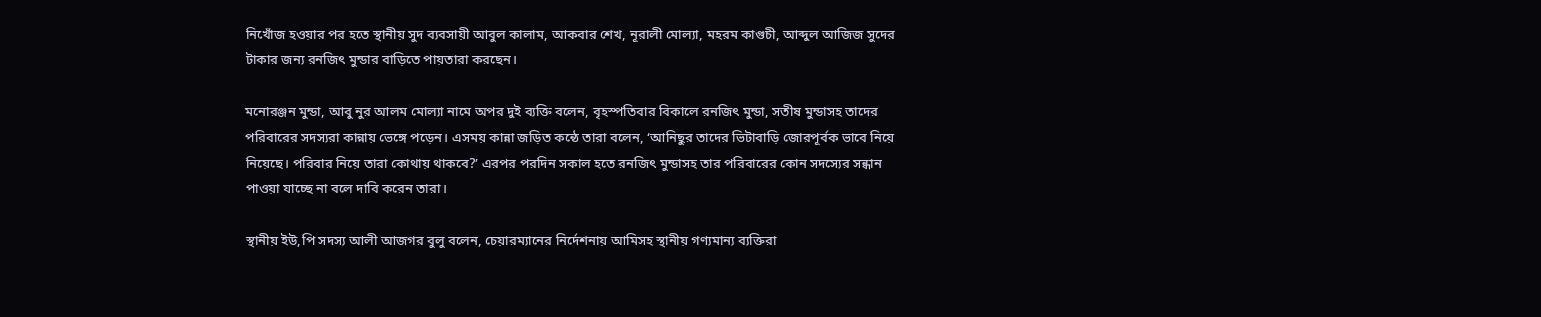নিখোঁজ হওয়ার পর হতে স্থানীয় সুদ ব্যবসায়ী আবুল কালাম, আকবার শেখ, নূরালী মোল্যা, মহরম কাগুচী, আব্দুল আজিজ সুদের টাকার জন্য রনজিৎ মুন্ডার বাড়িতে পায়তারা করছেন।

মনোরঞ্জন মুন্ডা, আবু নুর আলম মোল্যা নামে অপর দুই ব্যক্তি বলেন, বৃহস্পতিবার বিকালে রনজিৎ মুন্ডা, সতীষ মুন্ডাসহ তাদের পরিবারের সদস্যরা কান্নায় ভেঙ্গে পড়েন। এসময় কান্না জড়িত কন্ঠে তারা বলেন, ‘আনিছুর তাদের ভিটাবাড়ি জোরপূর্বক ভাবে নিয়ে নিয়েছে। পরিবার নিয়ে তারা কোথায় থাকবে?’ এরপর পরদিন সকাল হতে রনজিৎ মুন্ডাসহ তার পরিবারের কোন সদস্যের সন্ধান পাওয়া যাচ্ছে না বলে দাবি করেন তারা।

স্থানীয় ইউ,পি সদস্য আলী আজগর বুলু বলেন, চেয়ারম্যানের নির্দেশনায় আমিসহ স্থানীয় গণ্যমান্য ব্যক্তিরা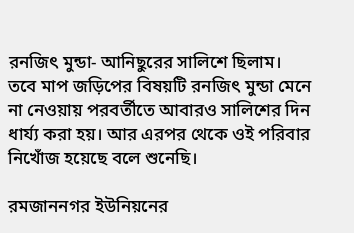রনজিৎ মুন্ডা- আনিছুরের সালিশে ছিলাম। তবে মাপ জড়িপের বিষয়টি রনজিৎ মুন্ডা মেনে না নেওয়ায় পরবর্তীতে আবারও সালিশের দিন ধার্য্য করা হয়। আর এরপর থেকে ওই পরিবার নিখোঁজ হয়েছে বলে শুনেছি।

রমজাননগর ইউনিয়নের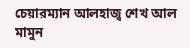চেয়ারম্যান আলহাজ্ব শেখ আল মামুন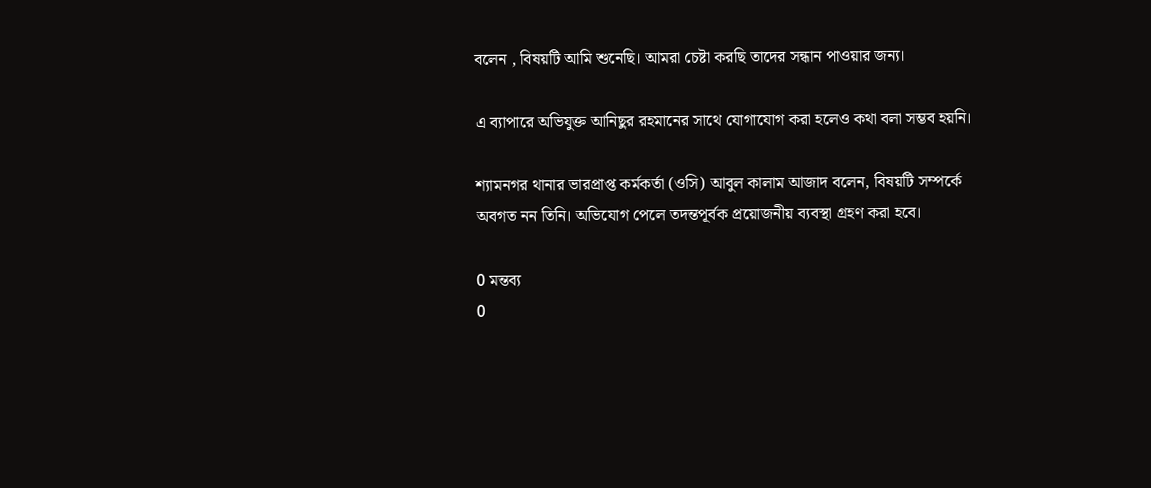বলেন , বিষয়টি আমি শুনেছি। আমরা চেষ্টা করছি তাদের সন্ধান পাওয়ার জন্য।

এ ব্যাপারে অভিযুক্ত আনিছুর রহমানের সাথে যোগাযোগ করা হলেও কথা বলা সম্ভব হয়নি।

শ্যামনগর থানার ভারপ্রাপ্ত কর্মকর্তা (ওসি) আবুল কালাম আজাদ বলেন, বিষয়টি সম্পর্কে অবগত নন তিনি। অভিযোগ পেলে তদন্তপূর্বক প্রয়োজনীয় ব্যবস্থা গ্রহণ করা হবে।

0 মন্তব্য
0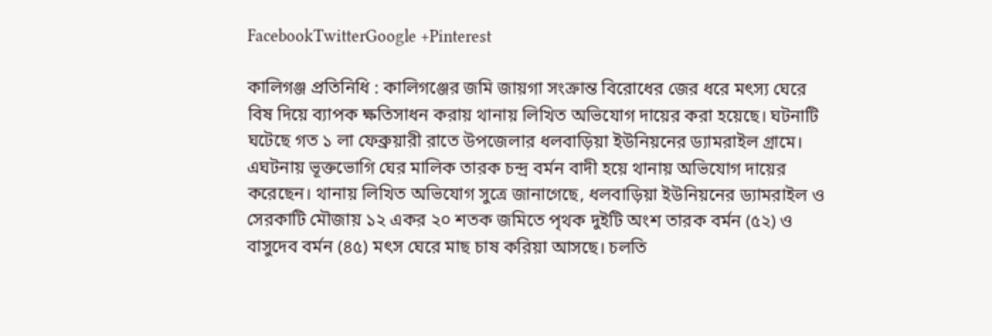FacebookTwitterGoogle +Pinterest

কালিগঞ্জ প্রতিনিধি : কালিগঞ্জের জমি জায়গা সংক্রান্ত বিরোধের জের ধরে মৎস্য ঘেরে বিষ দিয়ে ব্যাপক ক্ষতিসাধন করায় থানায় লিখিত অভিযোগ দায়ের করা হয়েছে। ঘটনাটি ঘটেছে গত ১ লা ফেব্রুয়ারী রাতে উপজেলার ধলবাড়িয়া ইউনিয়নের ড্যামরাইল গ্রামে। এঘটনায় ভূক্তভোগি ঘের মালিক তারক চন্দ্র বর্মন বাদী হয়ে থানায় অভিযোগ দায়ের করেছেন। থানায় লিখিত অভিযোগ সুত্রে জানাগেছে, ধলবাড়িয়া ইউনিয়নের ড্যামরাইল ও সেরকাটি মৌজায় ১২ একর ২০ শতক জমিতে পৃথক দুইটি অংশ তারক বর্মন (৫২) ও বাসুদেব বর্মন (৪৫) মৎস ঘেরে মাছ চাষ করিয়া আসছে। চলতি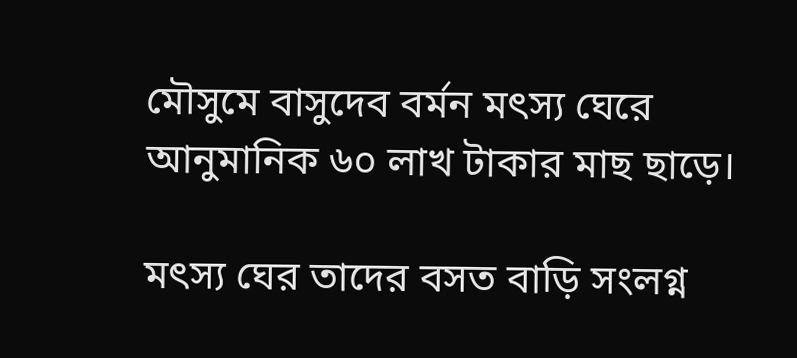মৌসুমে বাসুদেব বর্মন মৎস্য ঘেরে আনুমানিক ৬০ লাখ টাকার মাছ ছাড়ে।

মৎস্য ঘের তাদের বসত বাড়ি সংলগ্ন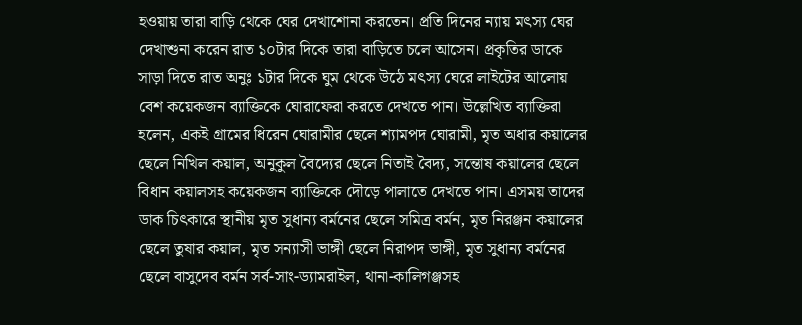হওয়ায় তারা বাড়ি থেকে ঘের দেখাশোনা করতেন। প্রতি দিনের ন্যায় মৎস্য ঘের দেখাশুনা করেন রাত ১০টার দিকে তারা বাড়িতে চলে আসেন। প্রকৃতির ডাকে সাড়া দিতে রাত অনুঃ ১টার দিকে ঘুম থেকে উঠে মৎস্য ঘেরে লাইটের আলোয় বেশ কয়েকজন ব্যাক্তিকে ঘোরাফেরা করতে দেখতে পান। উল্লেখিত ব্যাক্তিরা হলেন, একই গ্রামের ধিরেন ঘোরামীর ছেলে শ্যামপদ ঘোরামী, মৃত অধার কয়ালের ছেলে নিখিল কয়াল, অনুকুল বৈদ্যের ছেলে নিতাই বৈদ্য, সন্তোষ কয়ালের ছেলে বিধান কয়ালসহ কয়েকজন ব্যাক্তিকে দৌড়ে পালাতে দেখতে পান। এসময় তাদের ডাক চিৎকারে স্থানীয় মৃত সুধান্য বর্মনের ছেলে সমিত্র বর্মন, মৃত নিরঞ্জন কয়ালের ছেলে তুষার কয়াল, মৃত সন্যাসী ভাঙ্গী ছেলে নিরাপদ ভাঙ্গী, মৃত সুধান্য বর্মনের ছেলে বাসুদেব বর্মন সর্ব-সাং-ড্যামরাইল, থানা-কালিগঞ্জসহ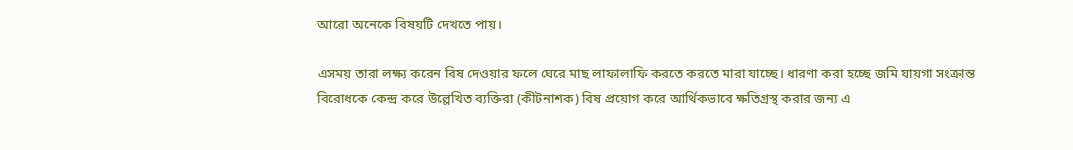আরো অনেকে বিষয়টি দেখতে পায়।

এসময় তারা লক্ষ্য করেন বিষ দেওয়ার ফলে ঘেরে মাছ লাফালাফি করতে করতে মারা যাচ্ছে। ধারণা করা হচ্ছে জমি যায়গা সংক্রান্ত বিরোধকে কেন্দ্র করে উল্লেখিত ব্যক্তিরা (কীটনাশক) বিষ প্রয়োগ করে আর্থিকভাবে ক্ষতিগ্রস্থ করার জন্য এ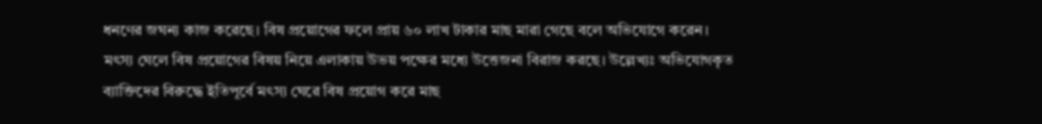ধনণের জঘন্য কাজ করেছে। বিষ প্রয়োগের ফলে প্রায় ৬০ লাখ টাকার মাছ মারা গেছে বলে অভিযোগে করেন। মৎস্য ঘেলে বিষ প্রয়োগের বিষয় নিয়ে এলাকায় উভয় পক্ষের মধ্যে উত্তেজনা বিরাজ করছে। উল্লেখ্যঃ অভিযোগকৃত ব্যাক্তিদের বিরুদ্ধে ইতিপূর্বে মৎস্য ঘেরে বিষ প্রয়োগ করে মাছ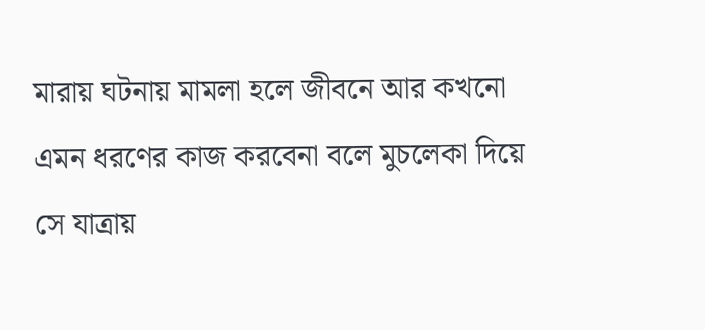মারায় ঘটনায় মামলা হলে জীবনে আর কখনো এমন ধরণের কাজ করবেনা বলে মুচলেকা দিয়ে সে যাত্রায়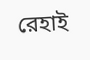রেহাই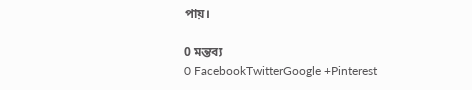পায়।

0 মন্তব্য
0 FacebookTwitterGoogle +Pinterest